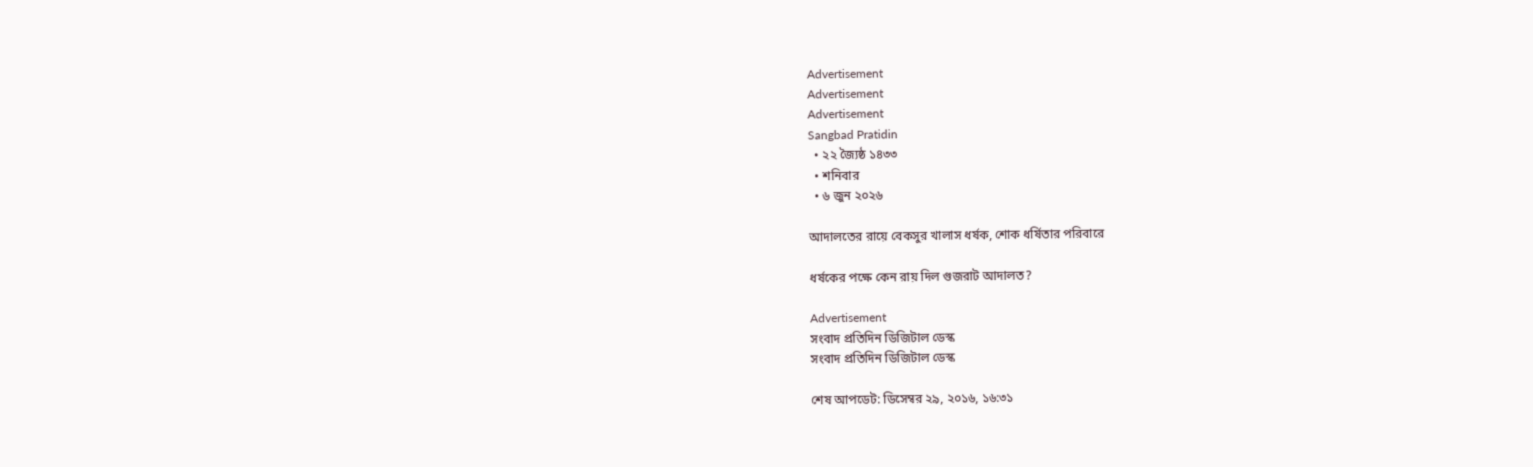Advertisement
Advertisement
Advertisement
Sangbad Pratidin
  • ২২ জ্যৈষ্ঠ ১৪৩৩
  • শনিবার
  • ৬ জুন ২০২৬

আদালতের রায়ে বেকসুর খালাস ধর্ষক, শোক ধর্ষিতার পরিবারে

ধর্ষকের পক্ষে কেন রায় দিল গুজরাট আদালত?

Advertisement
সংবাদ প্রতিদিন ডিজিটাল ডেস্ক
সংবাদ প্রতিদিন ডিজিটাল ডেস্ক

শেষ আপডেট: ডিসেম্বর ২৯, ২০১৬, ১৬:৩১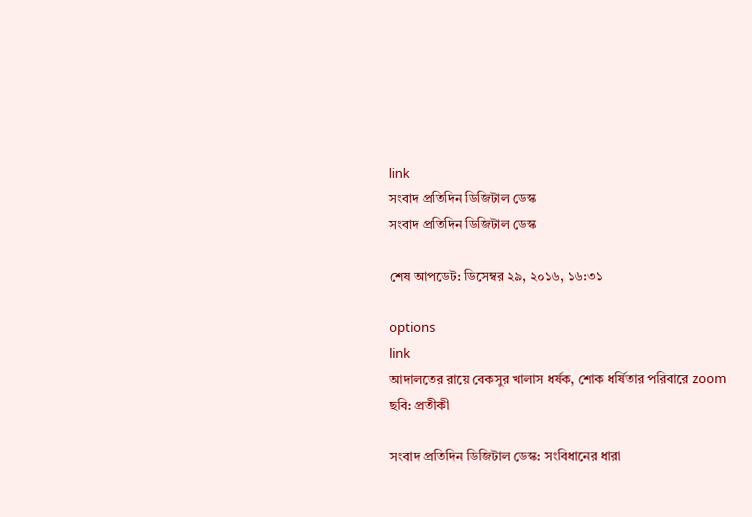link
সংবাদ প্রতিদিন ডিজিটাল ডেস্ক
সংবাদ প্রতিদিন ডিজিটাল ডেস্ক

শেষ আপডেট: ডিসেম্বর ২৯, ২০১৬, ১৬:৩১

options
link
আদালতের রায়ে বেকসুর খালাস ধর্ষক, শোক ধর্ষিতার পরিবারে zoom
ছবি: প্রতীকী

সংবাদ প্রতিদিন ডিজিটাল ডেস্ক: সংবিধানের ধারা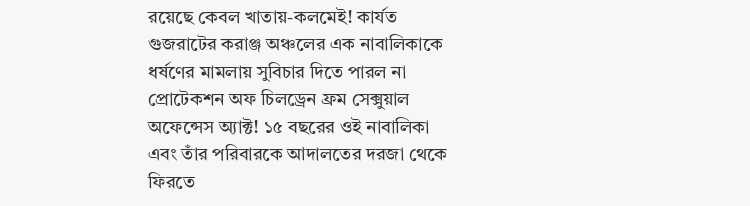রয়েছে কেবল খাতায়-কলমেই! কার্যত গুজরাটের করাঞ্জ অঞ্চলের এক নাবালিকাকে ধর্ষণের মামলায় সুবিচার দিতে পারল না প্রোটেকশন অফ চিলড্রেন ফ্রম সেক্সুয়াল অফেন্সেস অ্যাক্ট! ১৫ বছরের ওই নাবালিকা এবং তাঁর পরিবারকে আদালতের দরজা থেকে ফিরতে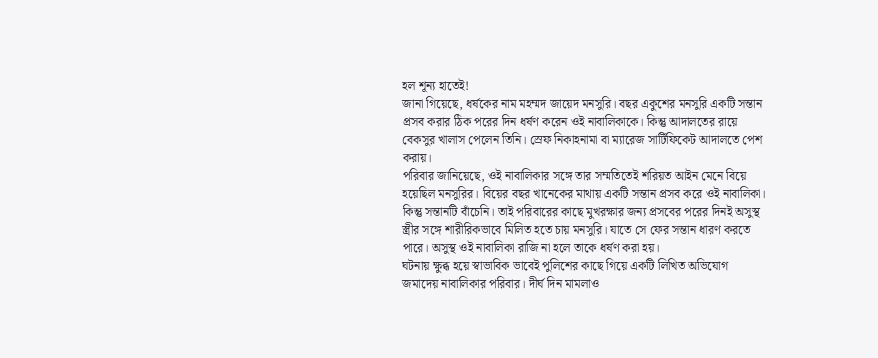হল শূন্য হাতেই!
জানা গিয়েছে, ধর্ষকের নাম মহম্মদ জায়েদ মনসুরি। বছর একুশের মনসুরি একটি সন্তান প্রসব করার ঠিক পরের দিন ধর্ষণ করেন ওই নাবালিকাকে। কিন্তু আদালতের রায়ে বেকসুর খালাস পেলেন তিনি। স্রেফ নিকাহনামা বা ম্যারেজ সার্টিফিকেট আদালতে পেশ করায়।
পরিবার জানিয়েছে, ওই নাবালিকার সঙ্গে তার সম্মতিতেই শরিয়ত আইন মেনে বিয়ে হয়েছিল মনসুরির। বিয়ের বছর খানেকের মাথায় একটি সন্তান প্রসব করে ওই নাবালিকা। কিন্তু সন্তানটি বাঁচেনি। তাই পরিবারের কাছে মুখরক্ষার জন্য প্রসবের পরের দিনই অসুস্থ স্ত্রীর সঙ্গে শারীরিকভাবে মিলিত হতে চায় মনসুরি। যাতে সে ফের সন্তান ধারণ করতে পারে। অসুস্থ ওই নাবালিকা রাজি না হলে তাকে ধর্ষণ করা হয়।
ঘটনায় ক্ষুব্ধ হয়ে স্বাভাবিক ভাবেই পুলিশের কাছে গিয়ে একটি লিখিত অভিযোগ জমাদেয় নাবালিকার পরিবার। দীর্ঘ দিন মামলাও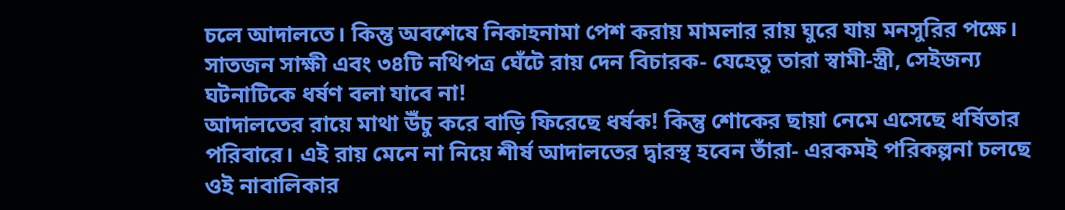চলে আদালতে। কিন্তু অবশেষে নিকাহনামা পেশ করায় মামলার রায় ঘুরে যায় মনসুরির পক্ষে। সাতজন সাক্ষী এবং ৩৪টি নথিপত্র ঘেঁটে রায় দেন বিচারক- যেহেতু তারা স্বামী-স্ত্রী, সেইজন্য ঘটনাটিকে ধর্ষণ বলা যাবে না!
আদালতের রায়ে মাথা উঁচু করে বাড়ি ফিরেছে ধর্ষক! কিন্তু শোকের ছায়া নেমে এসেছে ধর্ষিতার পরিবারে। এই রায় মেনে না নিয়ে শীর্ষ আদালতের দ্বারস্থ হবেন তাঁরা- এরকমই পরিকল্পনা চলছে ওই নাবালিকার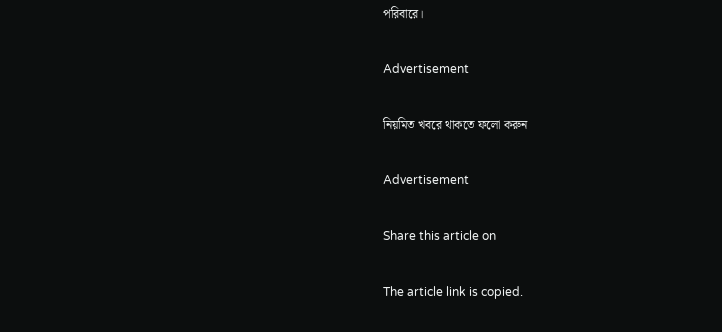পরিবারে।

Advertisement

নিয়মিত খবরে থাকতে ফলো করুন

Advertisement

Share this article on

The article link is copied.